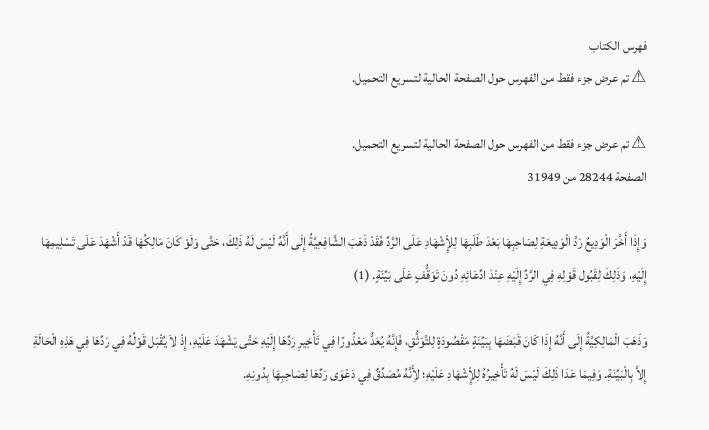فهرس الكتاب
⚠ تم عرض جزء فقط من الفهرس حول الصفحة الحالية لتسريع التحميل.

⚠ تم عرض جزء فقط من الفهرس حول الصفحة الحالية لتسريع التحميل.
الصفحة 28244 من 31949

وَإِذَا أَخَّرَ الْوَدِيعُ رَدَّ الْوَدِيعَةِ لِصَاحِبِهَا بَعْدَ طَلَبِهَا لِلإِْشْهَادِ عَلَى الرَّدِّ فَقَدْ ذَهَبَ الشَّافِعِيَّةُ إِلَى أَنَّهُ لَيْسَ لَهُ ذَلِكَ، حَتَّى وَلَوْ كَانَ مَالِكُهَا قَدْ أَشْهَدَ عَلَى تَسْلِيمِهَا إِلَيْهِ، وَذَلِكَ لِقَبُول قَوْلِهِ فِي الرَّدِّ إِلَيْهِ عِنْدَ ادِّعَائِهِ دُونَ تَوَقُّفٍ عَلَى بَيِّنَةٍ. (1)

وَذَهَبَ الْمَالِكِيَّةُ إِلَى أَنَّهُ إِذَا كَانَ قَبَضَهَا بِبَيِّنَةٍ مَقْصُودَةٍ لِلتَّوَثُّقِ، فَإِنَّهُ يُعَدُّ مَعْذُورًا فِي تَأْخِيرِ رَدِّهَا إِلَيْهِ حَتَّى يَشْهَدَ عَلَيْهِ، إِذْ لاَ يُقْبَل قَوْلُهُ فِي رَدِّهَا فِي هَذِهِ الْحَالَةِ إِلاَّ بِالْبَيِّنَةِ. وَفِيمَا عَدَا ذَلِكَ لَيْسَ لَهُ تَأْخِيرُهُ لِلإِْشْهَادِ عَلَيْهِ؛ لأَِنَّهُ مُصَدِّقٌ فِي دَعْوَى رَدِّهَا لِصَاحِبِهَا بِدُونِهِ.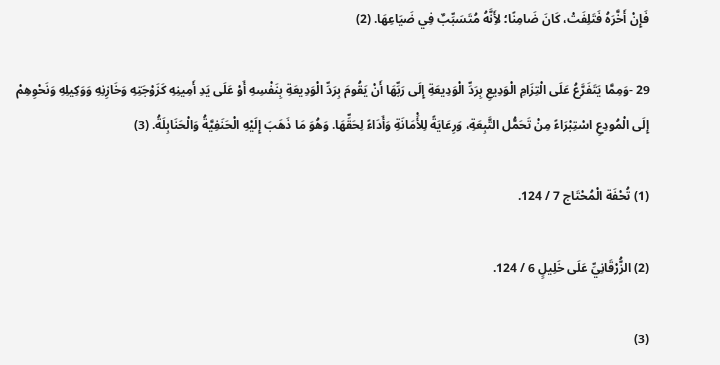فَإِنْ أَخَّرَهُ فَتَلِفَتْ، كَانَ ضَامِنًا؛ لأَِنَّهُ مُتَسَبِّبٌ فِي ضَيَاعِهَا. (2)

29 -وَمِمَّا يَتَفَرَّعُ عَلَى الْتِزَامِ الْوَدِيعِ بِرَدِّ الْوَدِيعَةِ إِلَى رَبِّهَا أَنْ يَقُومَ بِرَدِّ الْوَدِيعَةِ بِنَفْسِهِ أَوْ عَلَى يَدِ أَمِينِهِ كَزَوْجَتِهِ وَخَازِنِهِ وَوَكِيلِهِ وَنَحْوِهِمْ إِلَى الْمُودِعِ اسْتِبْرَاءً مِنْ تَحَمُّل التَّبِعَةِ، وَرِعَايَةً لِلأَْمَانَةِ وَأَدَاءً لِحَقِّهَا. وَهُوَ مَا ذَهَبَ إِلَيْهِ الْحَنَفِيَّةُ وَالْحَنَابِلَةُ. (3)

(1) تُحْفَة الْمُحْتَاج 7 / 124.

(2) الزُّرْقَانِيِّ عَلَى خَلِيلٍ 6 / 124.

(3)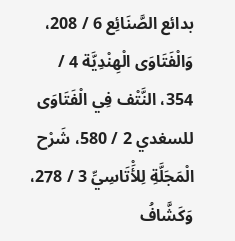بدائع الصَّنَائِع 6 / 208، وَالْفَتَاوَى الْهِنْدِيَّة 4 / 354، النَّتْف فِي الْفَتَاوَى للسغدي 2 / 580، شَرْح الْمَجَلَّةِ لِلأَْتَاسِيِّ 3 / 278، وَكَشَّافُ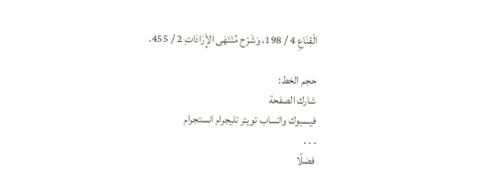الْقِنَاعِ 4 / 198، وَشَرْح مُنْتَهَى الإِْرَادَاتِ 2 / 455.

حجم الخط:
شارك الصفحة
فيسبوك واتساب تويتر تليجرام انستجرام
. . .
فضلًا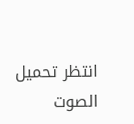انتظر تحميل الصوت